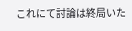これにて討論は終局いた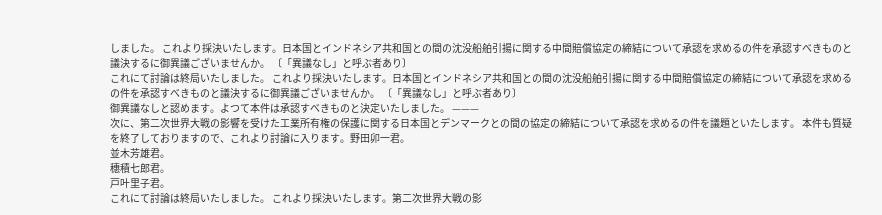しました。 これより採決いたします。日本国とインドネシア共和国との間の沈没船舶引揚に関する中間賠償協定の締結について承認を求めるの件を承認すべきものと議決するに御異議ございませんか。 〔「異議なし」と呼ぶ者あり〕
これにて討論は終局いたしました。 これより採決いたします。日本国とインドネシア共和国との間の沈没船舶引揚に関する中間賠償協定の締結について承認を求めるの件を承認すべきものと議決するに御異議ございませんか。 〔「異議なし」と呼ぶ者あり〕
御異議なしと認めます。よつて本件は承認すべきものと決定いたしました。 ———
次に、第二次世界大戦の影響を受けた工業所有権の保護に関する日本国とデンマークとの間の協定の締結について承認を求めるの件を議題といたします。 本件も質疑を終了しておりますので、これより討論に入ります。野田卯一君。
並木芳雄君。
穗積七郎君。
戸叶里子君。
これにて討論は終局いたしました。 これより採決いたします。第二次世界大戦の影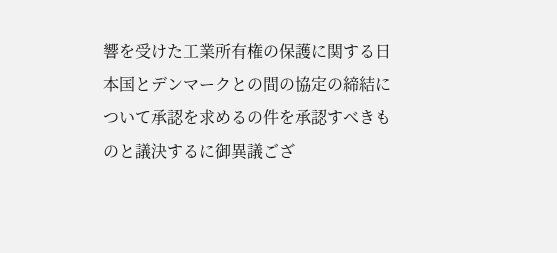響を受けた工業所有権の保護に関する日本国とデンマークとの間の協定の締結について承認を求めるの件を承認すべきものと議決するに御異議ござ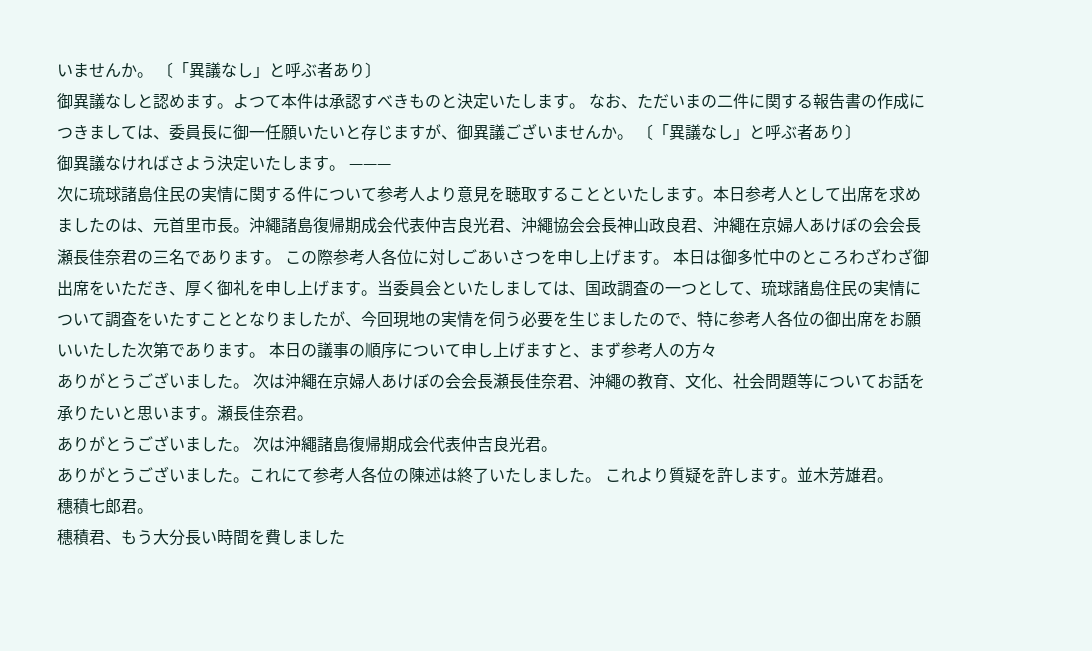いませんか。 〔「異議なし」と呼ぶ者あり〕
御異議なしと認めます。よつて本件は承認すべきものと決定いたします。 なお、ただいまの二件に関する報告書の作成につきましては、委員長に御一任願いたいと存じますが、御異議ございませんか。 〔「異議なし」と呼ぶ者あり〕
御異議なければさよう決定いたします。 ———
次に琉球諸島住民の実情に関する件について参考人より意見を聴取することといたします。本日参考人として出席を求めましたのは、元首里市長。沖繩諸島復帰期成会代表仲吉良光君、沖繩協会会長神山政良君、沖繩在京婦人あけぼの会会長瀬長佳奈君の三名であります。 この際参考人各位に対しごあいさつを申し上げます。 本日は御多忙中のところわざわざ御出席をいただき、厚く御礼を申し上げます。当委員会といたしましては、国政調査の一つとして、琉球諸島住民の実情について調査をいたすこととなりましたが、今回現地の実情を伺う必要を生じましたので、特に参考人各位の御出席をお願いいたした次第であります。 本日の議事の順序について申し上げますと、まず参考人の方々
ありがとうございました。 次は沖繩在京婦人あけぼの会会長瀬長佳奈君、沖繩の教育、文化、社会問題等についてお話を承りたいと思います。瀬長佳奈君。
ありがとうございました。 次は沖繩諸島復帰期成会代表仲吉良光君。
ありがとうございました。これにて参考人各位の陳述は終了いたしました。 これより質疑を許します。並木芳雄君。
穗積七郎君。
穗積君、もう大分長い時間を費しました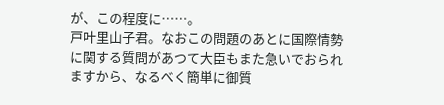が、この程度に……。
戸叶里山子君。なおこの問題のあとに国際情勢に関する質問があつて大臣もまた急いでおられますから、なるべく簡単に御質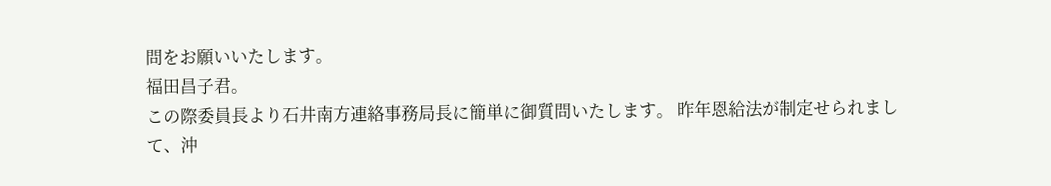問をお願いいたします。
福田昌子君。
この際委員長より石井南方連絡事務局長に簡単に御質問いたします。 昨年恩給法が制定せられまして、沖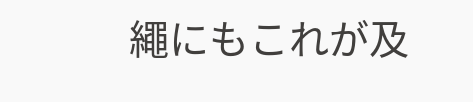繩にもこれが及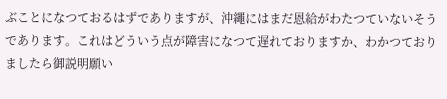ぶことになつておるはずでありますが、沖繩にはまだ恩給がわたつていないそうであります。これはどういう点が障害になつて遅れておりますか、わかつておりましたら御説明願い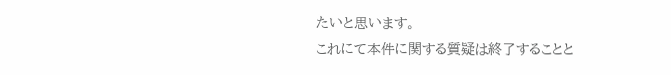たいと思います。
これにて本件に関する質疑は終了することと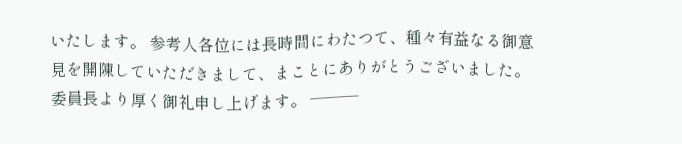いたします。 参考人各位には長時間にわたつて、種々有益なる御意見を開陳していただきまして、まことにありがとうございました。委員長より厚く御礼申し上げます。 ———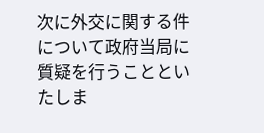次に外交に関する件について政府当局に質疑を行うことといたしま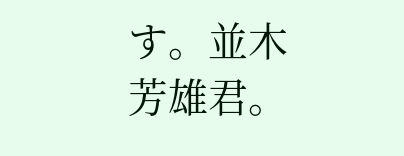す。並木芳雄君。